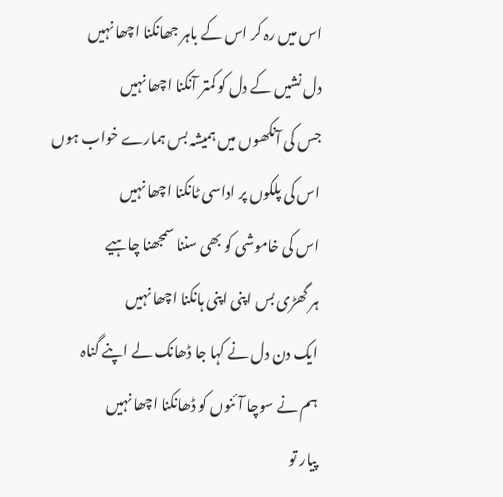اس میں رہ کر اس کے باہر جھانکنا اچھا نہیں
دل نشیں کے دل کو کمتر آنکنا اچھا نہیں
جس کی آنکھوں میں ہمیشہ بس ہمارے خواب ہوں
اس کی پلکوں پر اداسی ٹانکنا اچھا نہیں
اس کی خاموشی کو بھی سننا سمجھنا چاہیے
ہر گھڑی بس اپنی اپنی ہانکنا اچھا نہیں
ایک دن دل نے کہا جا ڈھانک لے اپنے گناہ
ہم نے سوچا آئنوں کو ڈھانکنا اچھا نہیں
پیار تو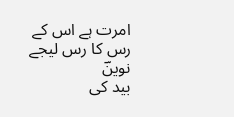امرت ہے اس کے رس کا رس لیجے نوینؔ
بید کی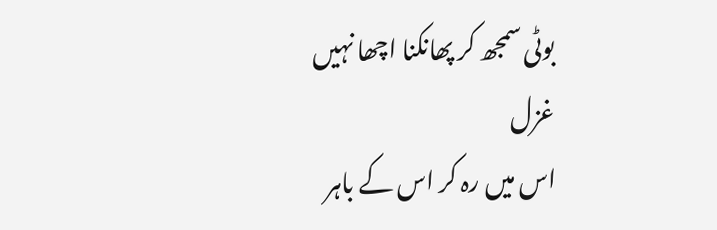بوٹی سمجھ کر پھانکنا اچھا نہیں
غزل
اس میں رہ کر اس کے باہر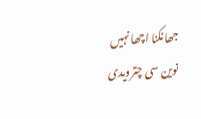جھانکنا اچھا نہیں
نوین سی چترویدی